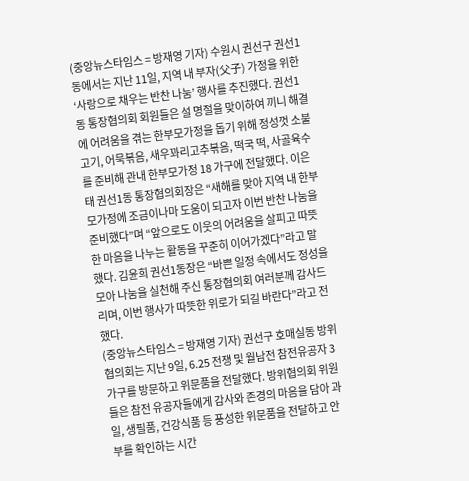(중앙뉴스타임스 = 방재영 기자) 수원시 권선구 권선1동에서는 지난 11일, 지역 내 부자(父子) 가정을 위한 ‘사랑으로 채우는 반찬 나눔’ 행사를 추진했다. 권선1동 통장협의회 회원들은 설 명절을 맞이하여 끼니 해결에 어려움을 겪는 한부모가정을 돕기 위해 정성껏 소불고기, 어묵볶음, 새우꽈리고추볶음, 떡국 떡, 사골육수를 준비해 관내 한부모가정 18 가구에 전달했다. 이은태 권선1동 통장협의회장은 “새해를 맞아 지역 내 한부모가정에 조금이나마 도움이 되고자 이번 반찬 나눔을 준비했다”며 “앞으로도 이웃의 어려움을 살피고 따뜻한 마음을 나누는 활동을 꾸준히 이어가겠다”라고 말했다. 김윤희 권선1동장은 “바쁜 일정 속에서도 정성을 모아 나눔을 실천해 주신 통장협의회 여러분께 감사드리며, 이번 행사가 따뜻한 위로가 되길 바란다”라고 전했다.
(중앙뉴스타임스 = 방재영 기자) 권선구 호매실동 방위협의회는 지난 9일, 6.25 전쟁 및 월남전 참전유공자 3 가구를 방문하고 위문품을 전달했다. 방위협의회 위원들은 참전 유공자들에게 감사와 존경의 마음을 담아 과일, 생필품, 건강식품 등 풍성한 위문품을 전달하고 안부를 확인하는 시간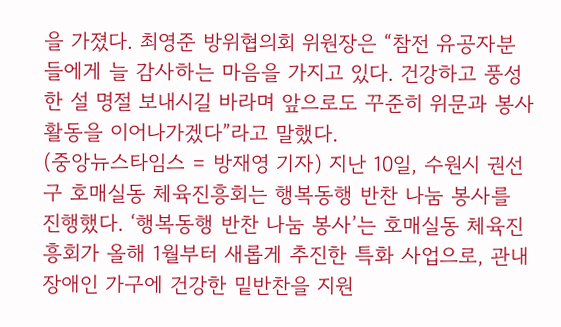을 가졌다. 최영준 방위협의회 위원장은 “참전 유공자분들에게 늘 감사하는 마음을 가지고 있다. 건강하고 풍성한 설 명절 보내시길 바라며 앞으로도 꾸준히 위문과 봉사활동을 이어나가겠다”라고 말했다.
(중앙뉴스타임스 = 방재영 기자) 지난 10일, 수원시 권선구 호매실동 체육진흥회는 행복동행 반찬 나눔 봉사를 진행했다. ‘행복동행 반찬 나눔 봉사’는 호매실동 체육진흥회가 올해 1월부터 새롭게 추진한 특화 사업으로, 관내 장애인 가구에 건강한 밑반찬을 지원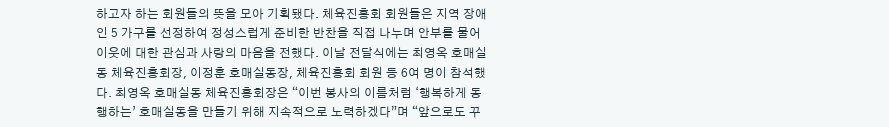하고자 하는 회원들의 뜻을 모아 기획됐다. 체육진흥회 회원들은 지역 장애인 5 가구를 선정하여 정성스럽게 준비한 반찬을 직접 나누며 안부를 물어 이웃에 대한 관심과 사랑의 마음을 전했다. 이날 전달식에는 최영옥 호매실동 체육진흥회장, 이정훈 호매실동장, 체육진흥회 회원 등 6여 명이 참석했다. 최영옥 호매실동 체육진흥회장은 “이번 봉사의 이름처럼 ‘행복하게 동행하는’ 호매실동을 만들기 위해 지속적으로 노력하겠다”며 “앞으로도 꾸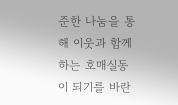준한 나눔을 통해 이웃과 함께하는 호매실동이 되기를 바란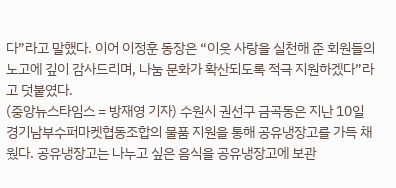다”라고 말했다. 이어 이정훈 동장은 “이웃 사랑을 실천해 준 회원들의 노고에 깊이 감사드리며, 나눔 문화가 확산되도록 적극 지원하겠다”라고 덧붙였다.
(중앙뉴스타임스 = 방재영 기자) 수원시 권선구 금곡동은 지난 10일 경기남부수퍼마켓협동조합의 물품 지원을 통해 공유냉장고를 가득 채웠다. 공유냉장고는 나누고 싶은 음식을 공유냉장고에 보관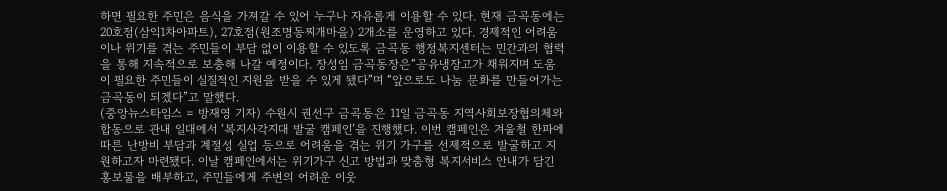하면 필요한 주민은 음식을 가져갈 수 있어 누구나 자유롭게 이용할 수 있다. 현재 금곡동에는 20호점(삼익1차아파트), 27호점(원조명동찌개마을) 2개소를 운영하고 있다. 경제적인 어려움이나 위기를 겪는 주민들이 부담 없이 이용할 수 있도록 금곡동 행정복지센터는 민간과의 협력을 통해 지속적으로 보충해 나갈 예정이다. 장성임 금곡동장은“공유냉장고가 채워지며 도움이 필요한 주민들이 실질적인 지원을 받을 수 있게 됐다”며 “앞으로도 나눔 문화를 만들어가는 금곡동이 되겠다”고 말했다.
(중앙뉴스타임스 = 방재영 기자) 수원시 권선구 금곡동은 11일 금곡동 지역사회보장협의체와 합동으로 관내 일대에서 ‘복지사각지대 발굴 캠페인’을 진행했다. 이번 캠페인은 겨울철 한파에 따른 난방비 부담과 계절성 실업 등으로 어려움을 겪는 위기 가구를 선제적으로 발굴하고 지원하고자 마련됐다. 이날 캠페인에서는 위기가구 신고 방법과 맞춤형 복지서비스 안내가 담긴 홍보물을 배부하고, 주민들에게 주변의 어려운 이웃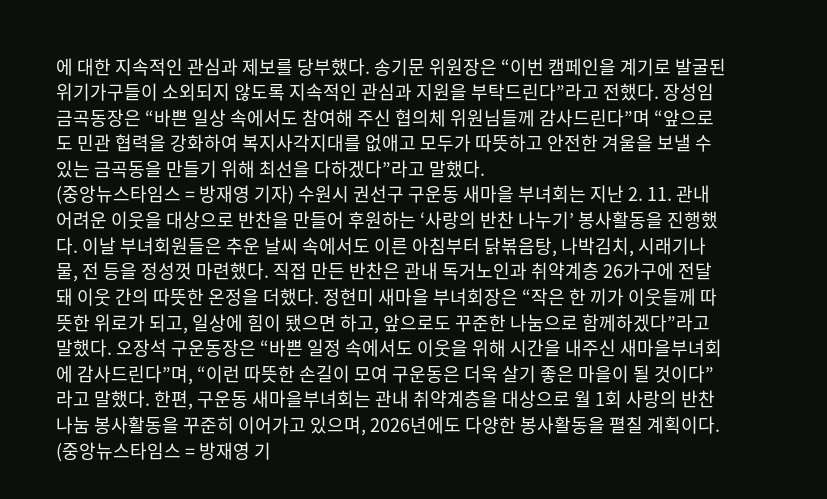에 대한 지속적인 관심과 제보를 당부했다. 송기문 위원장은 “이번 캠페인을 계기로 발굴된 위기가구들이 소외되지 않도록 지속적인 관심과 지원을 부탁드린다”라고 전했다. 장성임 금곡동장은 “바쁜 일상 속에서도 참여해 주신 협의체 위원님들께 감사드린다”며 “앞으로도 민관 협력을 강화하여 복지사각지대를 없애고 모두가 따뜻하고 안전한 겨울을 보낼 수 있는 금곡동을 만들기 위해 최선을 다하겠다”라고 말했다.
(중앙뉴스타임스 = 방재영 기자) 수원시 권선구 구운동 새마을 부녀회는 지난 2. 11. 관내 어려운 이웃을 대상으로 반찬을 만들어 후원하는 ‘사랑의 반찬 나누기’ 봉사활동을 진행했다. 이날 부녀회원들은 추운 날씨 속에서도 이른 아침부터 닭볶음탕, 나박김치, 시래기나물, 전 등을 정성껏 마련했다. 직접 만든 반찬은 관내 독거노인과 취약계층 26가구에 전달돼 이웃 간의 따뜻한 온정을 더했다. 정현미 새마을 부녀회장은 “작은 한 끼가 이웃들께 따뜻한 위로가 되고, 일상에 힘이 됐으면 하고, 앞으로도 꾸준한 나눔으로 함께하겠다”라고 말했다. 오장석 구운동장은 “바쁜 일정 속에서도 이웃을 위해 시간을 내주신 새마을부녀회에 감사드린다”며, “이런 따뜻한 손길이 모여 구운동은 더욱 살기 좋은 마을이 될 것이다”라고 말했다. 한편, 구운동 새마을부녀회는 관내 취약계층을 대상으로 월 1회 사랑의 반찬 나눔 봉사활동을 꾸준히 이어가고 있으며, 2026년에도 다양한 봉사활동을 펼칠 계획이다.
(중앙뉴스타임스 = 방재영 기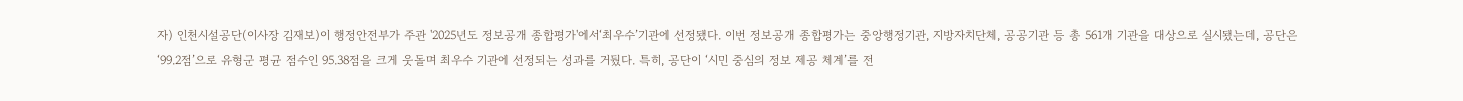자) 인천시설공단(이사장 김재보)이 행정안전부가 주관 '2025년도 정보공개 종합평가'에서‘최우수’기관에 선정됐다. 이번 정보공개 종합평가는 중앙행정기관, 지방자치단체, 공공기관 등 총 561개 기관을 대상으로 실시됐는데, 공단은 ‘99.2점’으로 유형군 평균 점수인 95.38점을 크게 웃돌며 최우수 기관에 선정되는 성과를 거뒀다. 특히, 공단이 ‘시민 중심의 정보 제공 체계’를 전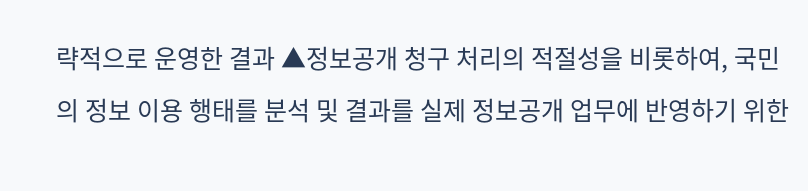략적으로 운영한 결과 ▲정보공개 청구 처리의 적절성을 비롯하여, 국민의 정보 이용 행태를 분석 및 결과를 실제 정보공개 업무에 반영하기 위한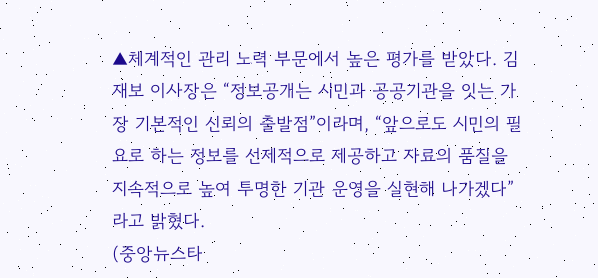▲체계적인 관리 노력 부문에서 높은 평가를 받았다. 김재보 이사장은 “정보공개는 시민과 공공기관을 잇는 가장 기본적인 신뢰의 출발점”이라며, “앞으로도 시민의 필요로 하는 정보를 선제적으로 제공하고 자료의 품질을 지속적으로 높여 투명한 기관 운영을 실현해 나가겠다”라고 밝혔다.
(중앙뉴스타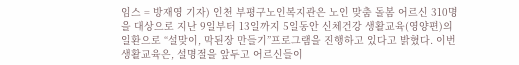임스 = 방재영 기자) 인천 부평구노인복지관은 노인 맞춤 돌봄 어르신 310명을 대상으로 지난 9일부터 13일까지 5일동안 신체건강 생활교육(영양편)의 일환으로 “설맞이, 막된장 만들기”프로그램을 진행하고 있다고 밝혔다. 이번 생활교육은, 설명절을 앞두고 어르신들이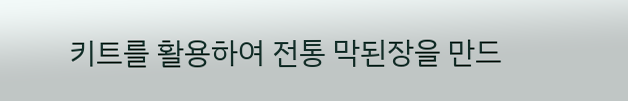키트를 활용하여 전통 막된장을 만드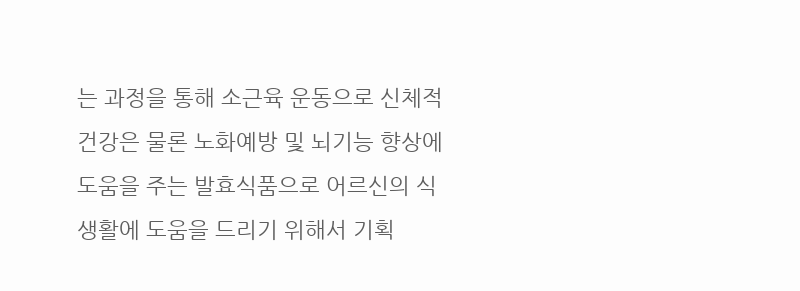는 과정을 통해 소근육 운동으로 신체적 건강은 물론 노화예방 및 뇌기능 향상에 도움을 주는 발효식품으로 어르신의 식생활에 도움을 드리기 위해서 기획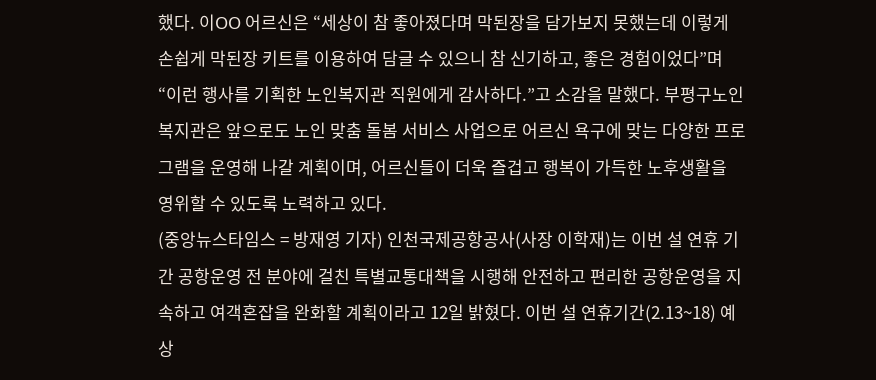했다. 이OO 어르신은 “세상이 참 좋아졌다며 막된장을 담가보지 못했는데 이렇게 손쉽게 막된장 키트를 이용하여 담글 수 있으니 참 신기하고, 좋은 경험이었다”며 “이런 행사를 기획한 노인복지관 직원에게 감사하다.”고 소감을 말했다. 부평구노인복지관은 앞으로도 노인 맞춤 돌봄 서비스 사업으로 어르신 욕구에 맞는 다양한 프로그램을 운영해 나갈 계획이며, 어르신들이 더욱 즐겁고 행복이 가득한 노후생활을 영위할 수 있도록 노력하고 있다.
(중앙뉴스타임스 = 방재영 기자) 인천국제공항공사(사장 이학재)는 이번 설 연휴 기간 공항운영 전 분야에 걸친 특별교통대책을 시행해 안전하고 편리한 공항운영을 지속하고 여객혼잡을 완화할 계획이라고 12일 밝혔다. 이번 설 연휴기간(2.13~18) 예상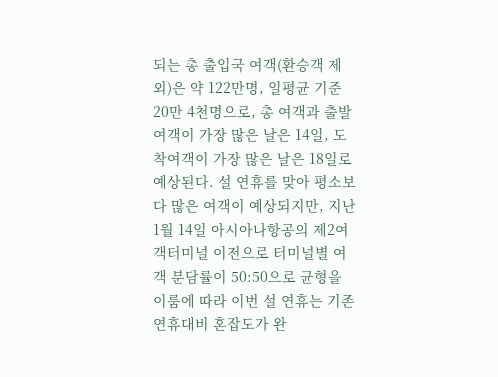되는 총 출입국 여객(환승객 제외)은 약 122만명, 일평균 기준 20만 4천명으로, 총 여객과 출발여객이 가장 많은 날은 14일, 도착여객이 가장 많은 날은 18일로 예상된다. 설 연휴를 맞아 평소보다 많은 여객이 예상되지만, 지난 1월 14일 아시아나항공의 제2여객터미널 이전으로 터미널별 여객 분담률이 50:50으로 균형을 이룸에 따라 이번 설 연휴는 기존 연휴대비 혼잡도가 완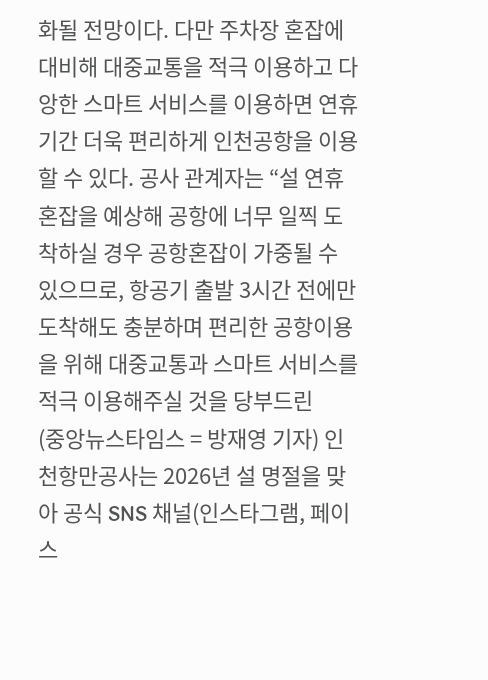화될 전망이다. 다만 주차장 혼잡에 대비해 대중교통을 적극 이용하고 다앙한 스마트 서비스를 이용하면 연휴기간 더욱 편리하게 인천공항을 이용할 수 있다. 공사 관계자는 “설 연휴 혼잡을 예상해 공항에 너무 일찍 도착하실 경우 공항혼잡이 가중될 수 있으므로, 항공기 출발 3시간 전에만 도착해도 충분하며 편리한 공항이용을 위해 대중교통과 스마트 서비스를 적극 이용해주실 것을 당부드린
(중앙뉴스타임스 = 방재영 기자) 인천항만공사는 2026년 설 명절을 맞아 공식 SNS 채널(인스타그램, 페이스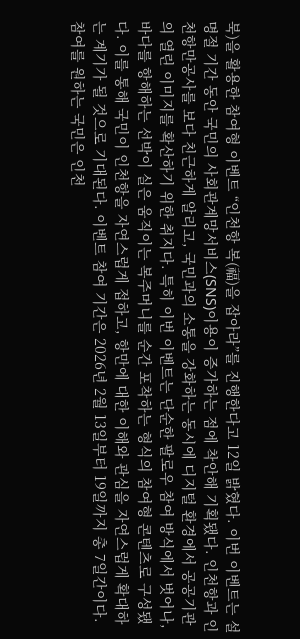북)을 활용한 참여형 이벤트 “인천항 복(福)을 잡아라”를 진행한다고 12일 밝혔다. 이번 이벤트는 설 명절 기간 동안 국민의 사회관계망서비스(SNS)이용이 증가하는 점에 착안해 기획됐다. 인천항과 인천항만공사를 보다 친근하게 알리고, 국민과의 소통을 강화하는 동시에 디지털 환경에서 공공기관의 열린 이미지를 확산하기 위한 취지다. 특히 이번 이벤트는 단순한 팔로우 참여 방식에서 벗어나, 바다를 항해하는 선박이 실은 움직이는 복주머니를 순간 포착하는 형식의 참여형 콘텐츠로 구성됐다. 이를 통해 국민이 인천항을 자연스럽게 접하고, 항만에 대한 이해와 관심을 자연스럽게 확대하는 계기가 될 것으로 기대된다. 이벤트 참여 기간은 2026년 2월 13일부터 19일까지 총 7일간이다. 참여를 원하는 국민은 인천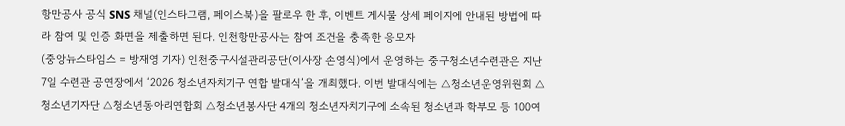항만공사 공식 SNS 채널(인스타그램, 페이스북)을 팔로우 한 후, 이벤트 게시물 상세 페이지에 안내된 방법에 따라 참여 및 인증 화면을 제출하면 된다. 인천항만공사는 참여 조건을 충족한 응모자
(중앙뉴스타임스 = 방재영 기자) 인천중구시설관리공단(이사장 손영식)에서 운영하는 중구청소년수련관은 지난 7일 수련관 공연장에서 ‘2026 청소년자치기구 연합 발대식’을 개최했다. 이번 발대식에는 △청소년운영위원회 △청소년기자단 △청소년동아리연합회 △청소년봉사단 4개의 청소년자치기구에 소속된 청소년과 학부모 등 100여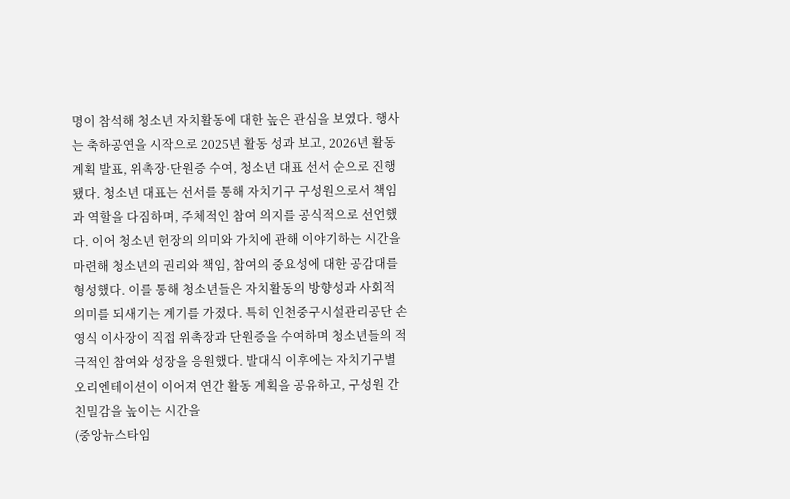명이 참석해 청소년 자치활동에 대한 높은 관심을 보였다. 행사는 축하공연을 시작으로 2025년 활동 성과 보고, 2026년 활동 계획 발표, 위촉장·단원증 수여, 청소년 대표 선서 순으로 진행됐다. 청소년 대표는 선서를 통해 자치기구 구성원으로서 책임과 역할을 다짐하며, 주체적인 참여 의지를 공식적으로 선언했다. 이어 청소년 헌장의 의미와 가치에 관해 이야기하는 시간을 마련해 청소년의 권리와 책임, 참여의 중요성에 대한 공감대를 형성했다. 이를 통해 청소년들은 자치활동의 방향성과 사회적 의미를 되새기는 계기를 가졌다. 특히 인천중구시설관리공단 손영식 이사장이 직접 위촉장과 단원증을 수여하며 청소년들의 적극적인 참여와 성장을 응원했다. 발대식 이후에는 자치기구별 오리엔테이션이 이어져 연간 활동 계획을 공유하고, 구성원 간 친밀감을 높이는 시간을
(중앙뉴스타임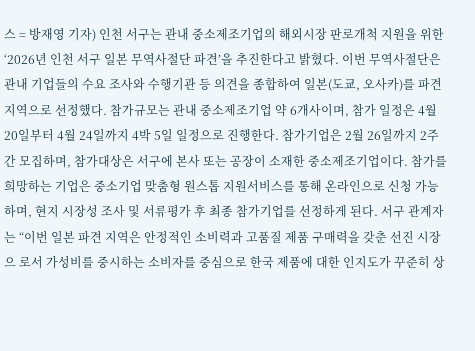스 = 방재영 기자) 인천 서구는 관내 중소제조기업의 해외시장 판로개척 지원을 위한 ‘2026년 인천 서구 일본 무역사절단 파견’을 추진한다고 밝혔다. 이번 무역사절단은 관내 기업들의 수요 조사와 수행기관 등 의견을 종합하여 일본(도쿄, 오사카)를 파견지역으로 선정했다. 참가규모는 관내 중소제조기업 약 6개사이며, 참가 일정은 4월 20일부터 4월 24일까지 4박 5일 일정으로 진행한다. 참가기업은 2월 26일까지 2주간 모집하며, 참가대상은 서구에 본사 또는 공장이 소재한 중소제조기업이다. 참가를 희망하는 기업은 중소기업 맞춤형 원스톱 지원서비스를 통해 온라인으로 신청 가능하며, 현지 시장성 조사 및 서류평가 후 최종 참가기업를 선정하게 된다. 서구 관계자는 “이번 일본 파견 지역은 안정적인 소비력과 고품질 제품 구매력을 갖춘 선진 시장으 로서 가성비를 중시하는 소비자를 중심으로 한국 제품에 대한 인지도가 꾸준히 상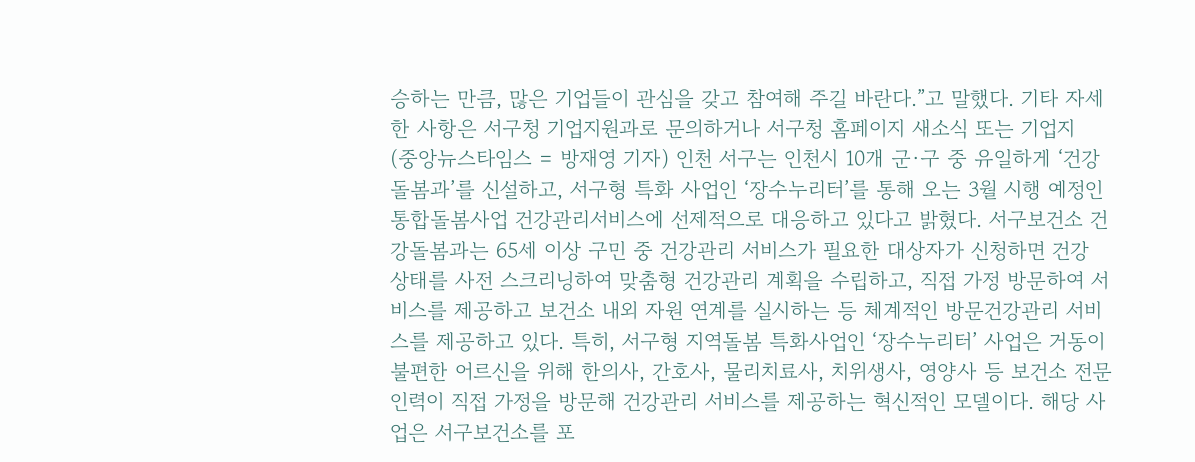승하는 만큼, 많은 기업들이 관심을 갖고 참여해 주길 바란다.”고 말했다. 기타 자세한 사항은 서구청 기업지원과로 문의하거나 서구청 홈페이지 새소식 또는 기업지
(중앙뉴스타임스 = 방재영 기자) 인천 서구는 인천시 10개 군·구 중 유일하게 ‘건강돌봄과’를 신설하고, 서구형 특화 사업인 ‘장수누리터’를 통해 오는 3월 시행 예정인 통합돌봄사업 건강관리서비스에 선제적으로 대응하고 있다고 밝혔다. 서구보건소 건강돌봄과는 65세 이상 구민 중 건강관리 서비스가 필요한 대상자가 신청하면 건강 상태를 사전 스크리닝하여 맞춤형 건강관리 계획을 수립하고, 직접 가정 방문하여 서비스를 제공하고 보건소 내외 자원 연계를 실시하는 등 체계적인 방문건강관리 서비스를 제공하고 있다. 특히, 서구형 지역돌봄 특화사업인 ‘장수누리터’ 사업은 거동이 불편한 어르신을 위해 한의사, 간호사, 물리치료사, 치위생사, 영양사 등 보건소 전문 인력이 직접 가정을 방문해 건강관리 서비스를 제공하는 혁신적인 모델이다. 해당 사업은 서구보건소를 포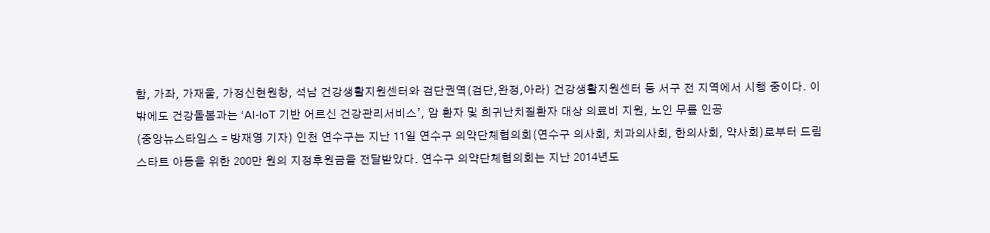함, 가좌, 가재울, 가정신현원창, 석남 건강생활지원센터와 검단권역(검단,완정,아라) 건강생활지원센터 등 서구 전 지역에서 시행 중이다. 이 밖에도 건강돌봄과는 ‘AI-IoT 기반 어르신 건강관리서비스’, 암 환자 및 희귀난치질환자 대상 의료비 지원, 노인 무릎 인공
(중앙뉴스타임스 = 방재영 기자) 인천 연수구는 지난 11일 연수구 의약단체협의회(연수구 의사회, 치과의사회, 한의사회, 약사회)로부터 드림스타트 아동을 위한 200만 원의 지정후원금을 전달받았다. 연수구 의약단체협의회는 지난 2014년도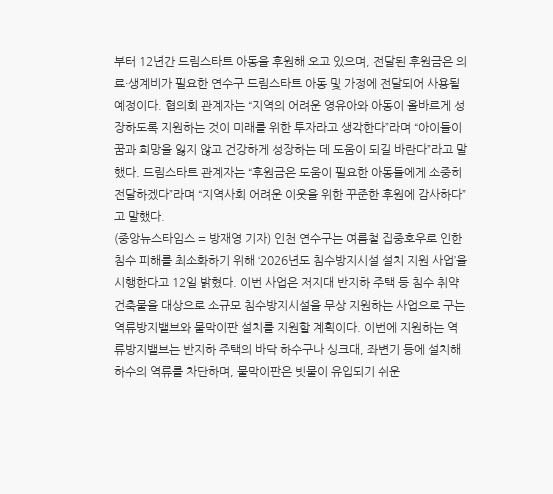부터 12년간 드림스타트 아동을 후원해 오고 있으며, 전달된 후원금은 의료·생계비가 필요한 연수구 드림스타트 아동 및 가정에 전달되어 사용될 예정이다. 협의회 관계자는 “지역의 어려운 영유아와 아동이 올바르게 성장하도록 지원하는 것이 미래를 위한 투자라고 생각한다”라며 “아이들이 꿈과 희망을 잃지 않고 건강하게 성장하는 데 도움이 되길 바란다”라고 말했다. 드림스타트 관계자는 “후원금은 도움이 필요한 아동들에게 소중히 전달하겠다”라며 “지역사회 어려운 이웃을 위한 꾸준한 후원에 감사하다”고 말했다.
(중앙뉴스타임스 = 방재영 기자) 인천 연수구는 여름철 집중호우로 인한 침수 피해를 최소화하기 위해 ‘2026년도 침수방지시설 설치 지원 사업’을 시행한다고 12일 밝혔다. 이번 사업은 저지대 반지하 주택 등 침수 취약 건축물을 대상으로 소규모 침수방지시설을 무상 지원하는 사업으로 구는 역류방지밸브와 물막이판 설치를 지원할 계획이다. 이번에 지원하는 역류방지밸브는 반지하 주택의 바닥 하수구나 싱크대, 좌변기 등에 설치해 하수의 역류를 차단하며, 물막이판은 빗물이 유입되기 쉬운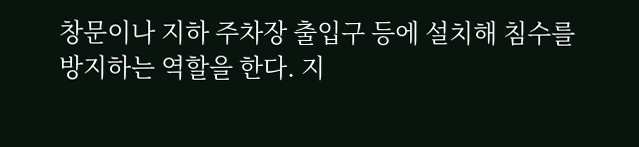창문이나 지하 주차장 출입구 등에 설치해 침수를 방지하는 역할을 한다. 지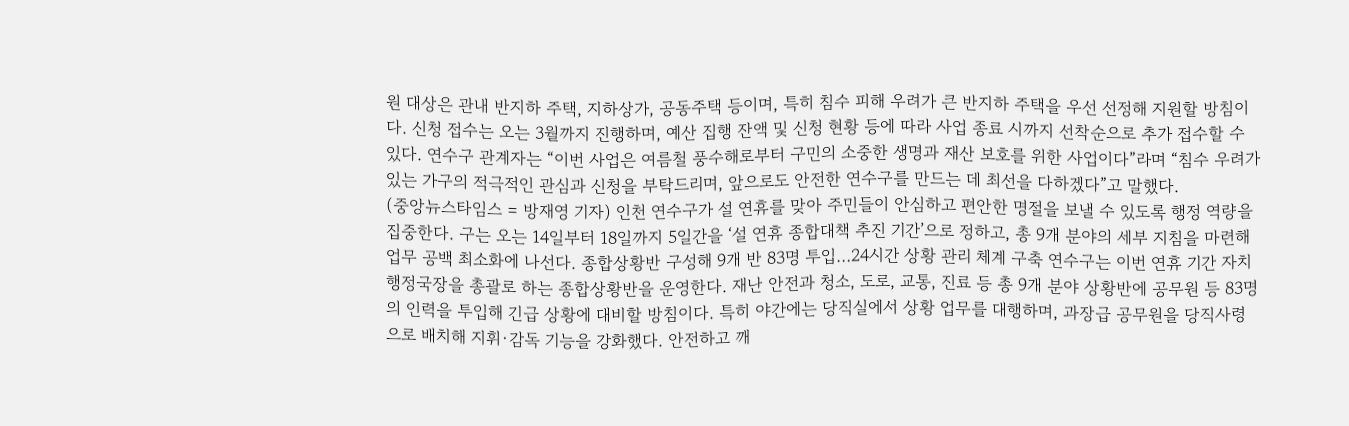원 대상은 관내 반지하 주택, 지하상가, 공동주택 등이며, 특히 침수 피해 우려가 큰 반지하 주택을 우선 선정해 지원할 방침이다. 신청 접수는 오는 3월까지 진행하며, 예산 집행 잔액 및 신청 현황 등에 따라 사업 종료 시까지 선착순으로 추가 접수할 수 있다. 연수구 관계자는 “이번 사업은 여름철 풍수해로부터 구민의 소중한 생명과 재산 보호를 위한 사업이다”라며 “침수 우려가 있는 가구의 적극적인 관심과 신청을 부탁드리며, 앞으로도 안전한 연수구를 만드는 데 최선을 다하겠다”고 말했다.
(중앙뉴스타임스 = 방재영 기자) 인천 연수구가 설 연휴를 맞아 주민들이 안심하고 편안한 명절을 보낼 수 있도록 행정 역량을 집중한다. 구는 오는 14일부터 18일까지 5일간을 ‘설 연휴 종합대책 추진 기간’으로 정하고, 총 9개 분야의 세부 지침을 마련해 업무 공백 최소화에 나선다. 종합상황반 구성해 9개 반 83명 투입…24시간 상황 관리 체계 구축 연수구는 이번 연휴 기간 자치행정국장을 총괄로 하는 종합상황반을 운영한다. 재난 안전과 청소, 도로, 교통, 진료 등 총 9개 분야 상황반에 공무원 등 83명의 인력을 투입해 긴급 상황에 대비할 방침이다. 특히 야간에는 당직실에서 상황 업무를 대행하며, 과장급 공무원을 당직사령으로 배치해 지휘·감독 기능을 강화했다. 안전하고 깨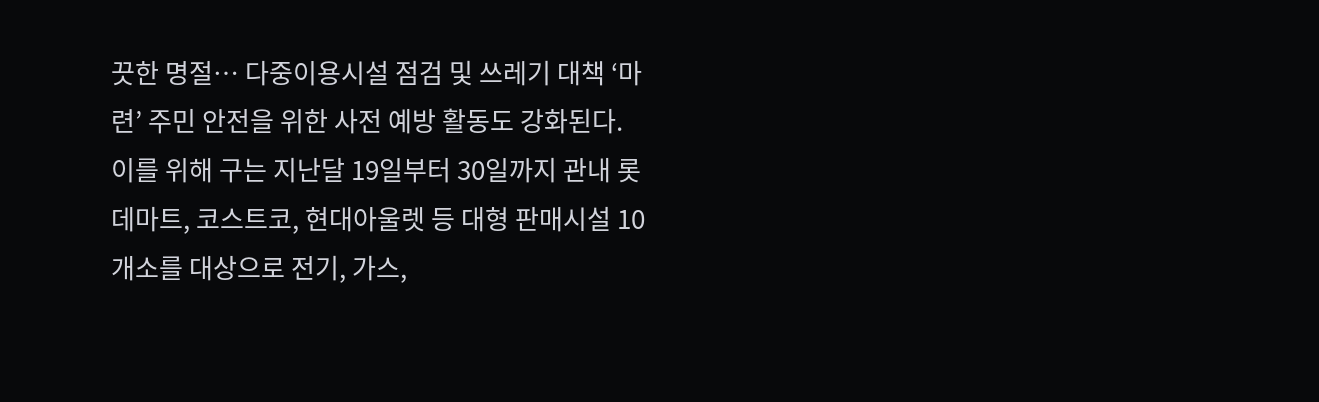끗한 명절… 다중이용시설 점검 및 쓰레기 대책 ‘마련’ 주민 안전을 위한 사전 예방 활동도 강화된다. 이를 위해 구는 지난달 19일부터 30일까지 관내 롯데마트, 코스트코, 현대아울렛 등 대형 판매시설 10개소를 대상으로 전기, 가스,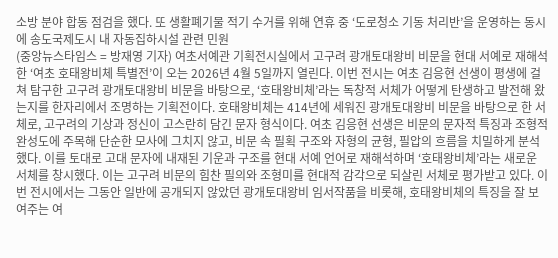소방 분야 합동 점검을 했다. 또 생활폐기물 적기 수거를 위해 연휴 중 ‘도로청소 기동 처리반’을 운영하는 동시에 송도국제도시 내 자동집하시설 관련 민원
(중앙뉴스타임스 = 방재영 기자) 여초서예관 기획전시실에서 고구려 광개토대왕비 비문을 현대 서예로 재해석한 ‘여초 호태왕비체 특별전’이 오는 2026년 4월 5일까지 열린다. 이번 전시는 여초 김응현 선생이 평생에 걸쳐 탐구한 고구려 광개토대왕비 비문을 바탕으로, ‘호태왕비체’라는 독창적 서체가 어떻게 탄생하고 발전해 왔는지를 한자리에서 조명하는 기획전이다. 호태왕비체는 414년에 세워진 광개토대왕비 비문을 바탕으로 한 서체로, 고구려의 기상과 정신이 고스란히 담긴 문자 형식이다. 여초 김응현 선생은 비문의 문자적 특징과 조형적 완성도에 주목해 단순한 모사에 그치지 않고, 비문 속 필획 구조와 자형의 균형, 필압의 흐름을 치밀하게 분석했다. 이를 토대로 고대 문자에 내재된 기운과 구조를 현대 서예 언어로 재해석하며 ‘호태왕비체’라는 새로운 서체를 창시했다. 이는 고구려 비문의 힘찬 필의와 조형미를 현대적 감각으로 되살린 서체로 평가받고 있다. 이번 전시에서는 그동안 일반에 공개되지 않았던 광개토대왕비 임서작품을 비롯해, 호태왕비체의 특징을 잘 보여주는 여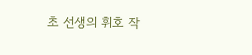초 선생의 휘호 작